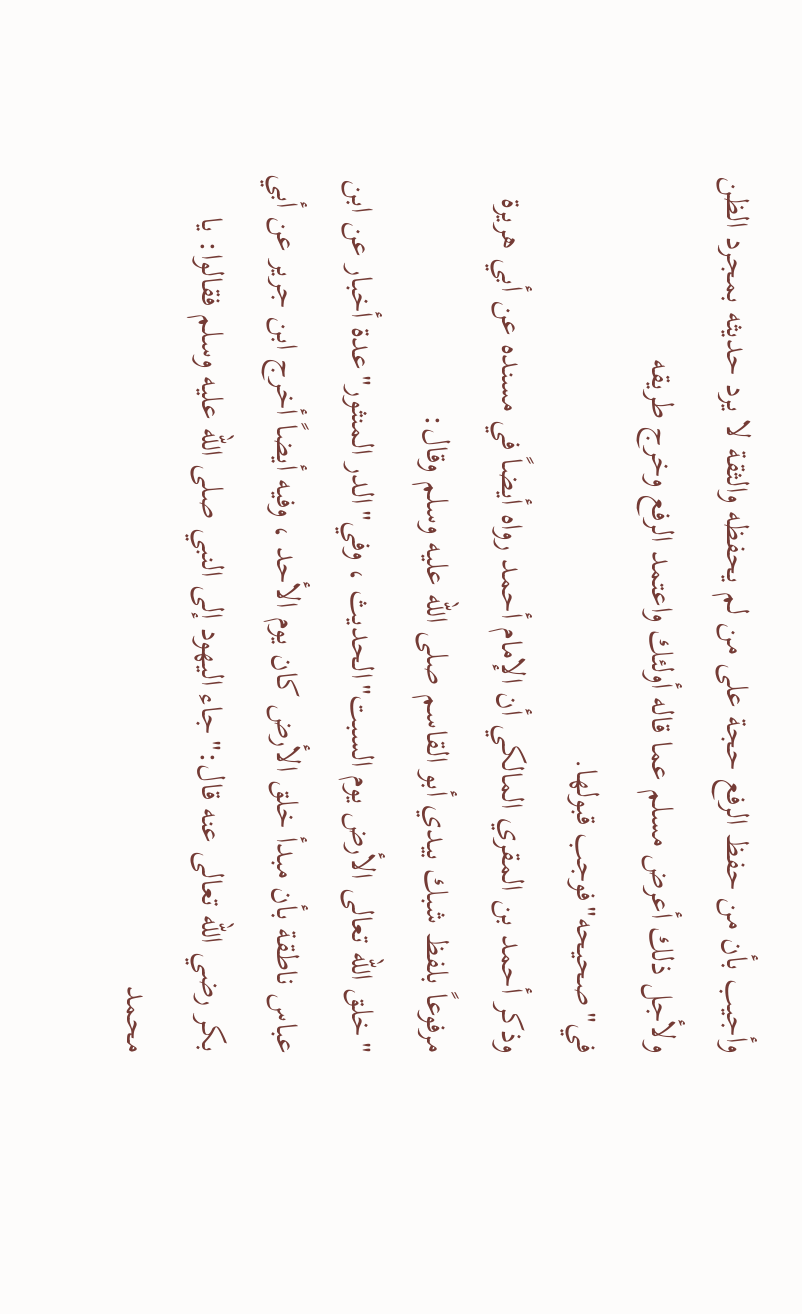وأجيب بأن من حفظ الرفع حجة على من لم يحفظه والثقة لا يرد حديثه بمجرد الظن ولأجل ذلك أعرض مسلم عما قاله أولئك واعتمد الرفع وخرج طريقه في"صحيحه"فوجب قبولها.
وذكر أحمد بن المقري المالكي أن الإمام أحمد رواه أيضاً في مسنده عن أبي هريرة مرفوعاً بلفظ شبك بيدي أبو القاسم صلى الله عليه وسلم وقال:
"خلق الله تعالى الأرض يوم السبت"الحديث ، وفي"الدر المنثور"عدة أخبار عن ابن عباس ناطقة بأن مبدأ خلق الأرض كان يوم الأحد ، وفيه أيضاً أخرج ابن جرير عن أبي بكر رضي الله تعالى عنه قال:"جاء اليهود إلى النبي صلى الله عليه وسلم فقالوا: يا محمد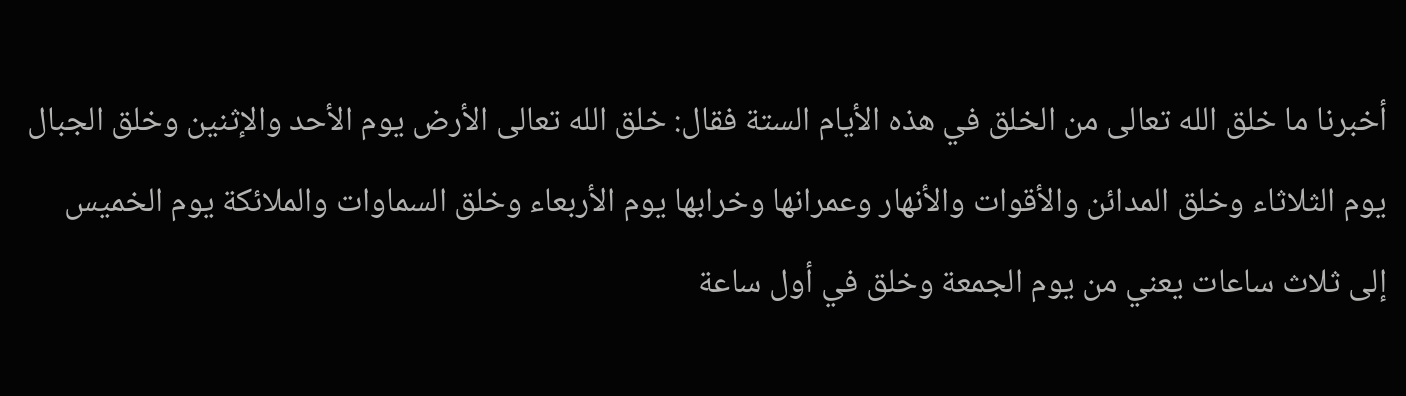أخبرنا ما خلق الله تعالى من الخلق في هذه الأيام الستة فقال: خلق الله تعالى الأرض يوم الأحد والإثنين وخلق الجبال يوم الثلاثاء وخلق المدائن والأقوات والأنهار وعمرانها وخرابها يوم الأربعاء وخلق السماوات والملائكة يوم الخميس إلى ثلاث ساعات يعني من يوم الجمعة وخلق في أول ساعة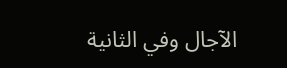الآجال وفي الثانية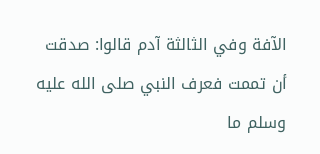الآفة وفي الثالثة آدم قالوا: صدقت أن تممت فعرف النبي صلى الله عليه وسلم ما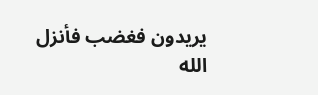يريدون فغضب فأنزل الله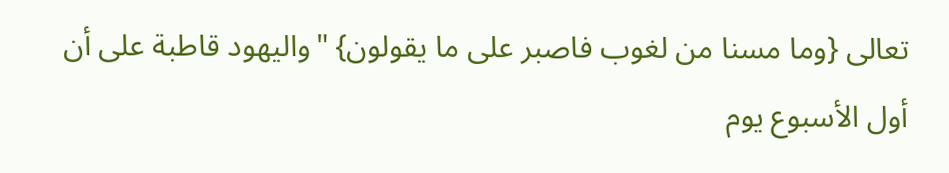تعالى {وما مسنا من لغوب فاصبر على ما يقولون} "واليهود قاطبة على أن أول الأسبوع يوم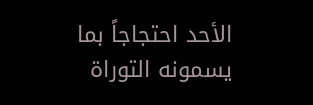الأحد احتجاجاً بما يسمونه التوراة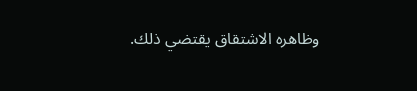وظاهره الاشتقاق يقتضي ذلك.